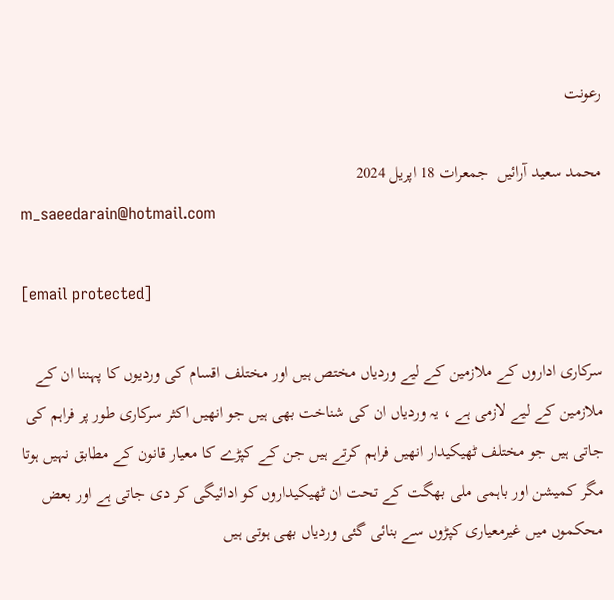رعونت

محمد سعید آرائیں  جمعرات 18 اپريل 2024
m_saeedarain@hotmail.com

[email protected]

سرکاری اداروں کے ملازمین کے لیے وردیاں مختص ہیں اور مختلف اقسام کی وردیوں کا پہننا ان کے ملازمین کے لیے لازمی ہے ، یہ وردیاں ان کی شناخت بھی ہیں جو انھیں اکثر سرکاری طور پر فراہم کی جاتی ہیں جو مختلف ٹھیکیدار انھیں فراہم کرتے ہیں جن کے کپڑے کا معیار قانون کے مطابق نہیں ہوتا مگر کمیشن اور باہمی ملی بھگت کے تحت ان ٹھیکیداروں کو ادائیگی کر دی جاتی ہے اور بعض محکموں میں غیرمعیاری کپڑوں سے بنائی گئی وردیاں بھی ہوتی ہیں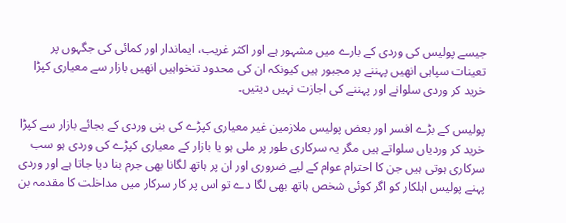جیسے پولیس کی وردی کے بارے میں مشہور ہے اور اکثر غریب، ایماندار اور کمائی کی جگہوں پر تعینات سپاہی انھیں پہننے پر مجبور ہیں کیونکہ ان کی محدود تنخواہیں انھیں بازار سے معیاری کپڑا خرید کر وردی سلوانے اور پہننے کی اجازت نہیں دیتیں۔

پولیس کے بڑے افسر اور بعض پولیس ملازمین غیر معیاری کپڑے کی بنی وردی کے بجائے بازار سے کپڑا خرید کر وردیاں سلواتے ہیں مگر یہ سرکاری طور پر ملی ہو یا بازار کے معیاری کپڑے کی وردی ہو سب سرکاری ہوتی ہیں جن کا احترام عوام کے لیے ضروری اور ان پر ہاتھ لگانا بھی جرم بنا دیا جاتا ہے اور وردی پہنے پولیس اہلکار کو اگر کوئی شخص ہاتھ بھی لگا دے تو اس پر کار سرکار میں مداخلت کا مقدمہ بن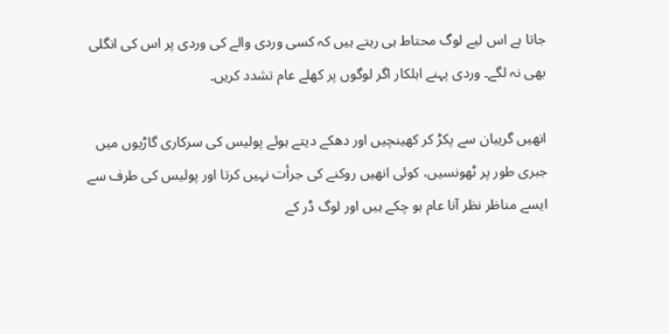جاتا ہے اس لیے لوگ محتاط ہی رہتے ہیں کہ کسی وردی والے کی وردی پر اس کی انگلی بھی نہ لگے۔ وردی پہنے اہلکار اگر لوگوں پر کھلے عام تشدد کریں۔

انھیں گریبان سے پکڑ کر کھینچیں اور دھکے دیتے ہوئے پولیس کی سرکاری گاڑیوں میں جبری طور پر ٹھونسیں، کوئی انھیں روکنے کی جرأت نہیں کرتا اور پولیس کی طرف سے ایسے مناظر نظر آنا عام ہو چکے ہیں اور لوگ ڈر کے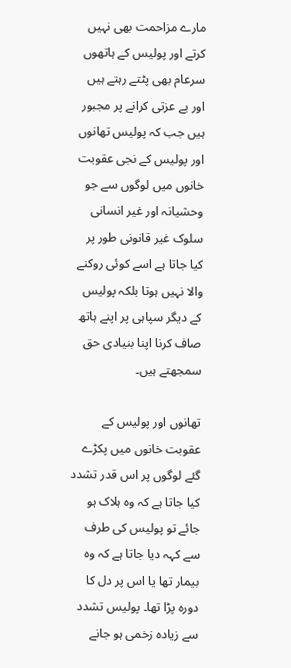مارے مزاحمت بھی نہیں کرتے اور پولیس کے ہاتھوں سرعام بھی پٹتے رہتے ہیں اور بے عزتی کرانے پر مجبور ہیں جب کہ پولیس تھانوں اور پولیس کے نجی عقوبت خانوں میں لوگوں سے جو وحشیانہ اور غیر انسانی سلوک غیر قانونی طور پر کیا جاتا ہے اسے کوئی روکنے والا نہیں ہوتا بلکہ پولیس کے دیگر سپاہی پر اپنے ہاتھ صاف کرنا اپنا بنیادی حق سمجھتے ہیں۔

تھانوں اور پولیس کے عقوبت خانوں میں پکڑے گئے لوگوں پر اس قدر تشدد کیا جاتا ہے کہ وہ ہلاک ہو جائے تو پولیس کی طرف سے کہہ دیا جاتا ہے کہ وہ بیمار تھا یا اس پر دل کا دورہ پڑا تھا۔ پولیس تشدد سے زیادہ زخمی ہو جانے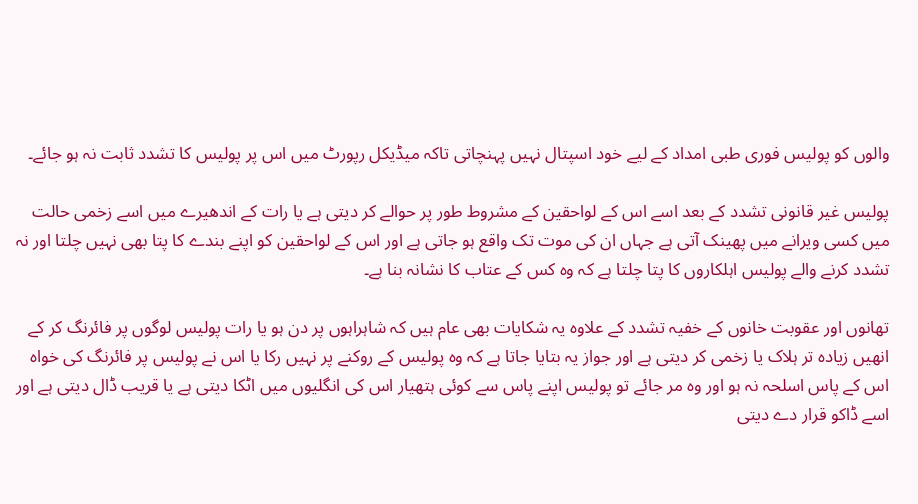والوں کو پولیس فوری طبی امداد کے لیے خود اسپتال نہیں پہنچاتی تاکہ میڈیکل رپورٹ میں اس پر پولیس کا تشدد ثابت نہ ہو جائے۔

پولیس غیر قانونی تشدد کے بعد اسے اس کے لواحقین کے مشروط طور پر حوالے کر دیتی ہے یا رات کے اندھیرے میں اسے زخمی حالت میں کسی ویرانے میں پھینک آتی ہے جہاں ان کی موت تک واقع ہو جاتی ہے اور اس کے لواحقین کو اپنے بندے کا پتا بھی نہیں چلتا اور نہ تشدد کرنے والے پولیس اہلکاروں کا پتا چلتا ہے کہ وہ کس کے عتاب کا نشانہ بنا ہے۔

تھانوں اور عقوبت خانوں کے خفیہ تشدد کے علاوہ یہ شکایات بھی عام ہیں کہ شاہراہوں پر دن ہو یا رات پولیس لوگوں پر فائرنگ کر کے انھیں زیادہ تر ہلاک یا زخمی کر دیتی ہے اور جواز یہ بتایا جاتا ہے کہ وہ پولیس کے روکنے پر نہیں رکا یا اس نے پولیس پر فائرنگ کی خواہ اس کے پاس اسلحہ نہ ہو اور وہ مر جائے تو پولیس اپنے پاس سے کوئی ہتھیار اس کی انگلیوں میں اٹکا دیتی ہے یا قریب ڈال دیتی ہے اور اسے ڈاکو قرار دے دیتی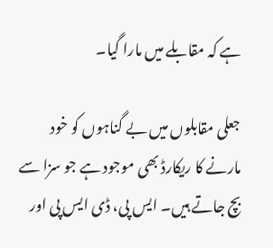ہے کہ مقابلے میں مارا گیا۔

جعلی مقابلوں میں بے گناہوں کو خود مارنے کا ریکارڈ بھی موجود ہے جو سزا سے بچ جاتے ہیں۔ ایس پی، ڈی ایس پی اور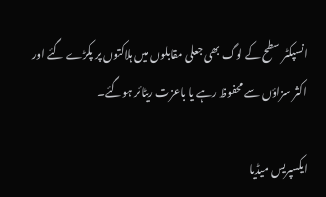انسپکٹر سطح کے لوگ بھی جعلی مقابلوں میں ہلاکتوں پر پکڑے گئے اور اکثر سزاؤں سے محفوظ رہے یا باعزت ریٹائر ہوگئے۔

ایکسپریس میڈیا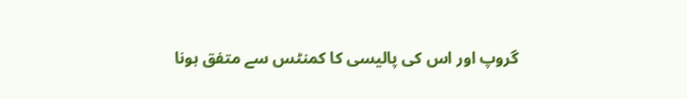گروپ اور اس کی پالیسی کا کمنٹس سے متفق ہونا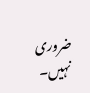ضروری نہیں۔